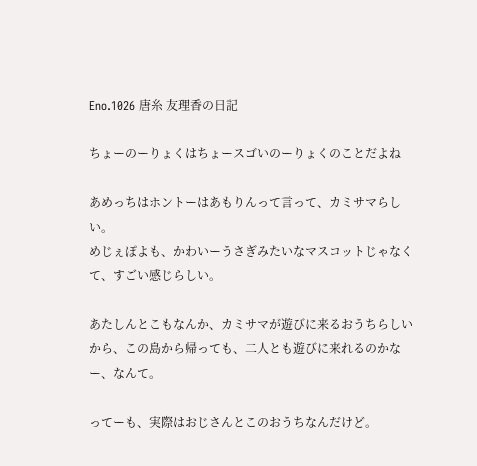Eno.1026 唐糸 友理香の日記

ちょーのーりょくはちょースゴいのーりょくのことだよね

あめっちはホントーはあもりんって言って、カミサマらしい。
めじぇぽよも、かわいーうさぎみたいなマスコットじゃなくて、すごい感じらしい。

あたしんとこもなんか、カミサマが遊びに来るおうちらしいから、この島から帰っても、二人とも遊びに来れるのかなー、なんて。

ってーも、実際はおじさんとこのおうちなんだけど。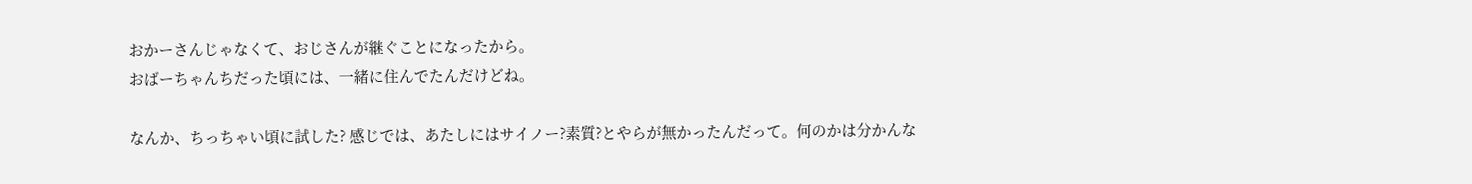おかーさんじゃなくて、おじさんが継ぐことになったから。
おばーちゃんちだった頃には、一緒に住んでたんだけどね。

なんか、ちっちゃい頃に試した? 感じでは、あたしにはサイノー?素質?とやらが無かったんだって。何のかは分かんな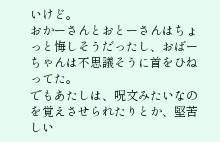いけど。
おかーさんとおとーさんはちょっと悔しそうだったし、おばーちゃんは不思議そうに首をひねってた。
でもあたしは、呪文みたいなのを覚えさせられたりとか、堅苦しい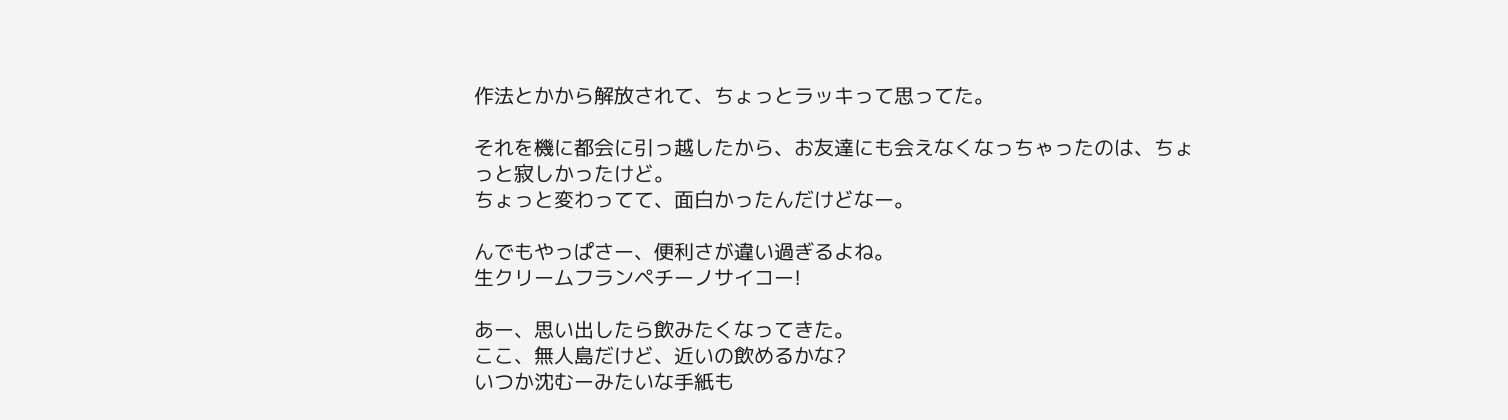作法とかから解放されて、ちょっとラッキって思ってた。

それを機に都会に引っ越したから、お友達にも会えなくなっちゃったのは、ちょっと寂しかったけど。
ちょっと変わってて、面白かったんだけどなー。

んでもやっぱさー、便利さが違い過ぎるよね。
生クリームフランペチーノサイコー!

あー、思い出したら飲みたくなってきた。
ここ、無人島だけど、近いの飲めるかな?
いつか沈むーみたいな手紙も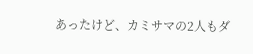あったけど、カミサマの2人もダ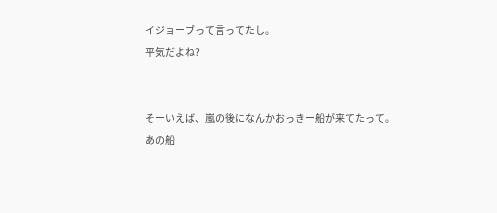イジョーブって言ってたし。
平気だよね?


そーいえば、嵐の後になんかおっきー船が来てたって。
あの船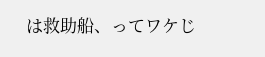は救助船、ってワケじ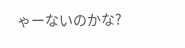ゃーないのかな?